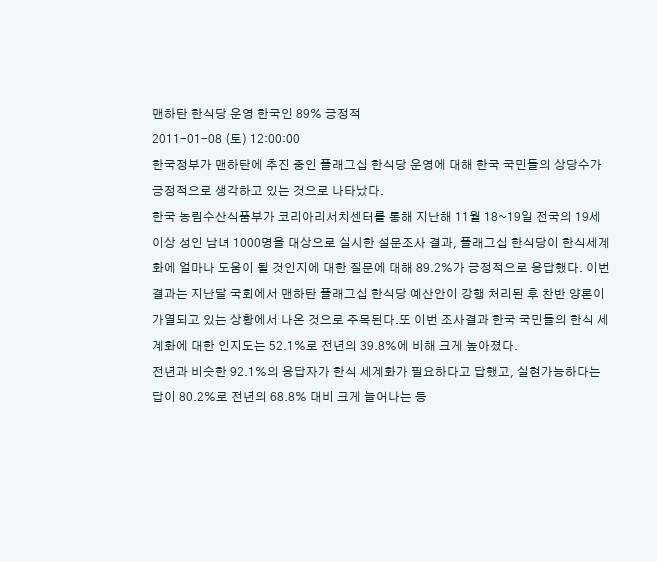맨하탄 한식당 운영 한국인 89% 긍정적
2011-01-08 (토) 12:00:00
한국정부가 맨하탄에 추진 중인 플래그십 한식당 운영에 대해 한국 국민들의 상당수가 긍정적으로 생각하고 있는 것으로 나타났다.
한국 농림수산식품부가 코리아리서치센터를 통해 지난해 11월 18~19일 전국의 19세 이상 성인 남녀 1000명을 대상으로 실시한 설문조사 결과, 플래그십 한식당이 한식세계화에 얼마나 도움이 될 것인지에 대한 질문에 대해 89.2%가 긍정적으로 응답했다. 이번 결과는 지난달 국회에서 맨하탄 플래그십 한식당 예산안이 강행 처리된 후 찬반 양론이 가열되고 있는 상황에서 나온 것으로 주목된다.또 이번 조사결과 한국 국민들의 한식 세계화에 대한 인지도는 52.1%로 전년의 39.8%에 비해 크게 높아졌다.
전년과 비슷한 92.1%의 응답자가 한식 세계화가 필요하다고 답했고, 실현가능하다는 답이 80.2%로 전년의 68.8% 대비 크게 늘어나는 등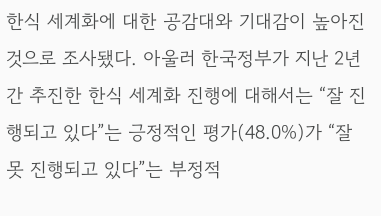한식 세계화에 대한 공감대와 기대감이 높아진 것으로 조사됐다. 아울러 한국정부가 지난 2년간 추진한 한식 세계화 진행에 대해서는 “잘 진행되고 있다”는 긍정적인 평가(48.0%)가 “잘못 진행되고 있다”는 부정적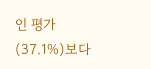인 평가(37.1%)보다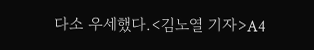다소 우세했다.<김노열 기자>A4